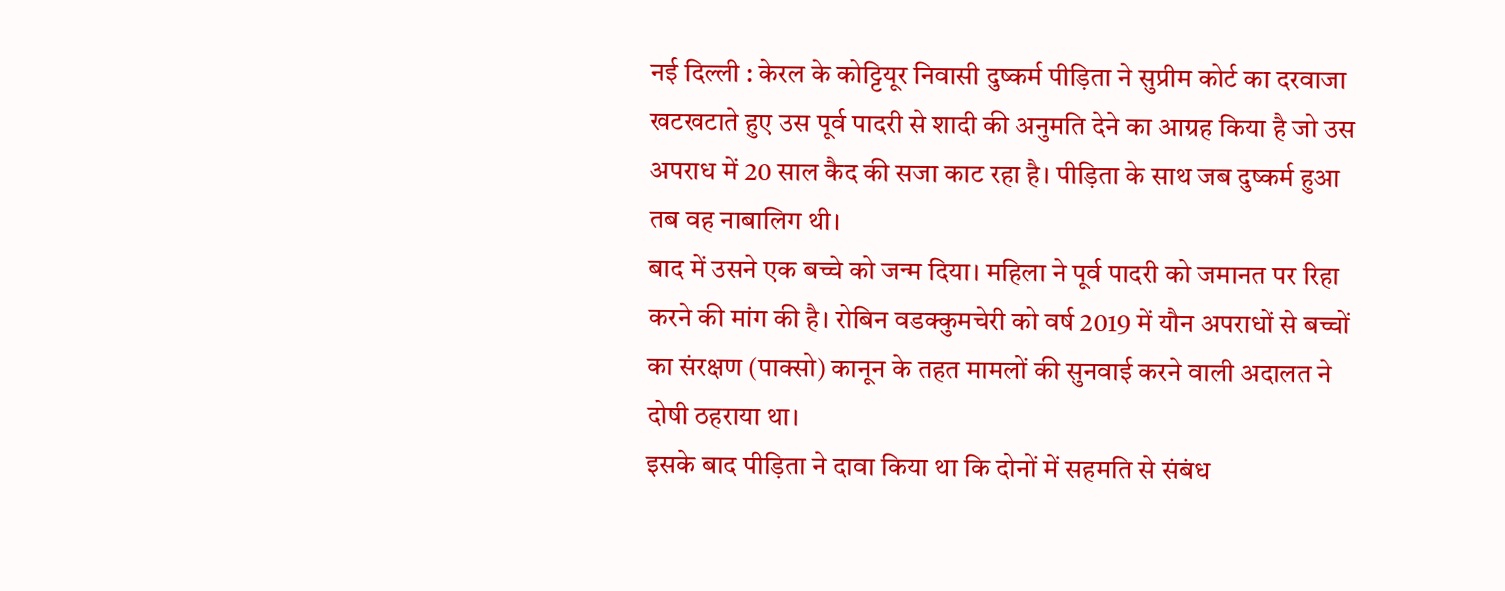नई दिल्ली : केरल के कोट्टियूर निवासी दुष्कर्म पीड़िता ने सुप्रीम कोर्ट का दरवाजा खटखटाते हुए उस पूर्व पादरी से शादी की अनुमति देने का आग्रह किया है जो उस अपराध में 20 साल कैद की सजा काट रहा है। पीड़िता के साथ जब दुष्कर्म हुआ तब वह नाबालिग थी।
बाद में उसने एक बच्चे को जन्म दिया। महिला ने पूर्व पादरी को जमानत पर रिहा करने की मांग की है। रोबिन वडक्कुमचेरी को वर्ष 2019 में यौन अपराधों से बच्चों का संरक्षण (पाक्सो) कानून के तहत मामलों की सुनवाई करने वाली अदालत ने दोषी ठहराया था।
इसके बाद पीड़िता ने दावा किया था कि दोनों में सहमति से संबंध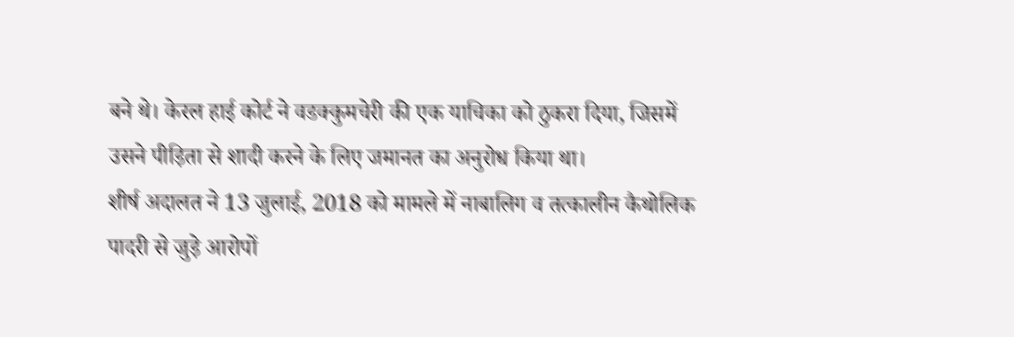बने थे। केरल हाई कोर्ट ने वडक्कुमचेरी की एक याचिका को ठुकरा दिया, जिसमें उसने पीड़िता से शादी करने के लिए जमानत का अनुरोध किया था।
शीर्ष अदालत ने 13 जुलाई, 2018 को मामले में नाबालिग व तत्कालीन कैथोलिक पादरी से जुड़े आरोपों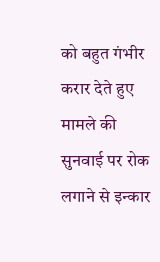को बहुत गंभीर करार देते हुए मामले की सुनवाई पर रोक लगाने से इन्कार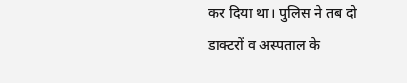कर दिया था। पुलिस ने तब दो डाक्टरों व अस्पताल के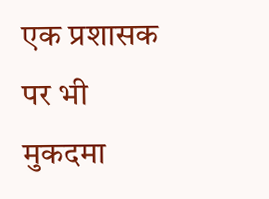एक प्रशासक पर भी मुकदमा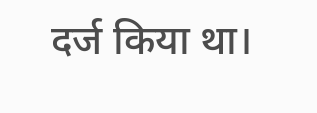दर्ज किया था।